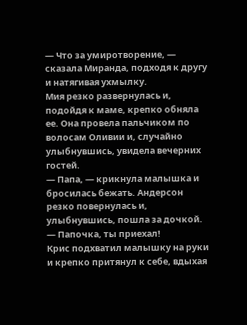— Что за умиротворение, — сказала Миранда, подходя к другу и натягивая ухмылку.
Мия резко развернулась и, подойдя к маме, крепко обняла ее. Она провела пальчиком по волосам Оливии и, случайно улыбнувшись, увидела вечерних гостей.
— Папа, — крикнула малышка и бросилась бежать. Андерсон резко повернулась и, улыбнувшись, пошла за дочкой. — Папочка, ты приехал!
Крис подхватил малышку на руки и крепко притянул к себе, вдыхая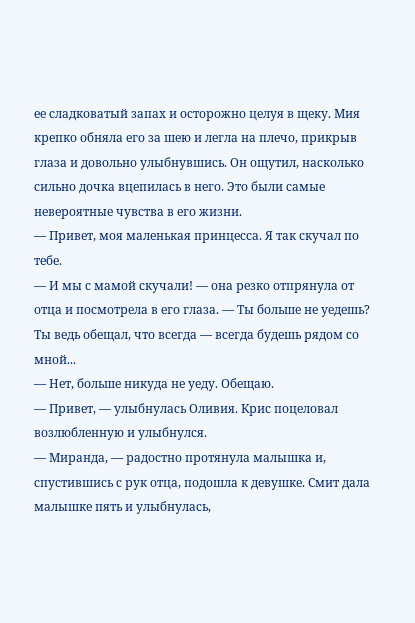ее сладковатый запах и осторожно целуя в щеку. Мия крепко обняла его за шею и легла на плечо, прикрыв глаза и довольно улыбнувшись. Он ощутил, насколько сильно дочка вцепилась в него. Это были самые невероятные чувства в его жизни.
— Привет, моя маленькая принцесса. Я так скучал по тебе.
— И мы с мамой скучали! — она резко отпрянула от отца и посмотрела в его глаза. — Ты больше не уедешь? Ты ведь обещал, что всегда — всегда будешь рядом со мной...
— Нет, больше никуда не уеду. Обещаю.
— Привет, — улыбнулась Оливия. Крис поцеловал возлюбленную и улыбнулся.
— Миранда, — радостно протянула малышка и, спустившись с рук отца, подошла к девушке. Смит дала малышке пять и улыбнулась,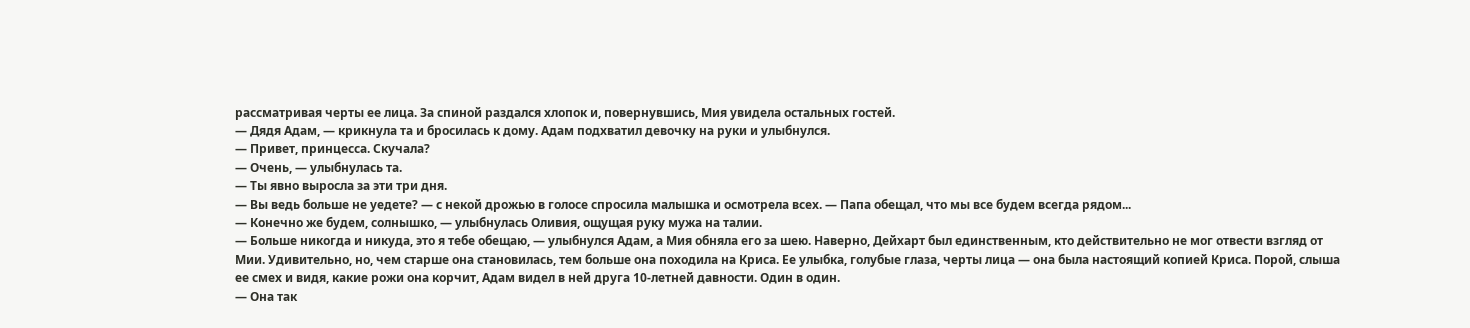рассматривая черты ее лица. За спиной раздался хлопок и, повернувшись, Мия увидела остальных гостей.
— Дядя Адам, — крикнула та и бросилась к дому. Адам подхватил девочку на руки и улыбнулся.
— Привет, принцесса. Скучала?
— Очень, — улыбнулась та.
— Ты явно выросла за эти три дня.
— Вы ведь больше не уедете? — с некой дрожью в голосе спросила малышка и осмотрела всех. — Папа обещал, что мы все будем всегда рядом...
— Конечно же будем, солнышко, — улыбнулась Оливия, ощущая руку мужа на талии.
— Больше никогда и никуда, это я тебе обещаю, — улыбнулся Адам, а Мия обняла его за шею. Наверно, Дейхарт был единственным, кто действительно не мог отвести взгляд от Мии. Удивительно, но, чем старше она становилась, тем больше она походила на Криса. Ее улыбка, голубые глаза, черты лица — она была настоящий копией Криса. Порой, слыша ее смех и видя, какие рожи она корчит, Адам видел в ней друга 10-летней давности. Один в один.
— Она так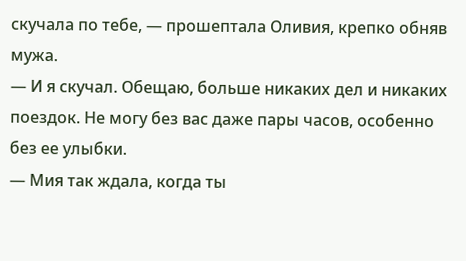скучала по тебе, — прошептала Оливия, крепко обняв мужа.
— И я скучал. Обещаю, больше никаких дел и никаких поездок. Не могу без вас даже пары часов, особенно без ее улыбки.
— Мия так ждала, когда ты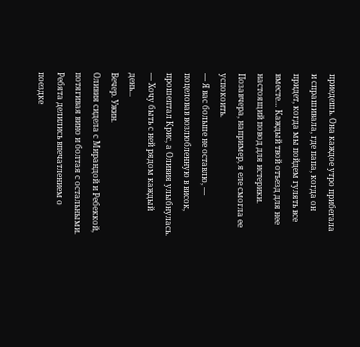приедешь. Она каждое утро прибегала и спрашивала, где папа, когда он придет, когда мы пойдем гулять все вместе… Каждый твой отъезд для нее настоящий повод для истерики. Позавчера, например, я еле смогла ее успокоить.
— Я вас больше не оставлю, — поцеловав возлюбленную в висок, прошептал Крис, а Оливия улыбнулась. — Хочу быть с ней рядом каждый день...
Вечер. Ужин.
Оливия сидела с Мирандой и Ребеккой, потягивая вино и болтая с остальными. Ребята делились впечатлением о поездке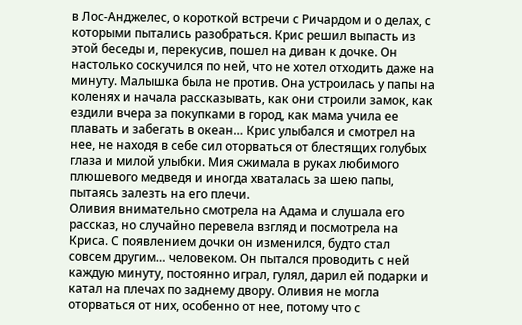в Лос-Анджелес, о короткой встречи с Ричардом и о делах, с которыми пытались разобраться. Крис решил выпасть из этой беседы и, перекусив, пошел на диван к дочке. Он настолько соскучился по ней, что не хотел отходить даже на минуту. Малышка была не против. Она устроилась у папы на коленях и начала рассказывать, как они строили замок, как ездили вчера за покупками в город, как мама учила ее плавать и забегать в океан… Крис улыбался и смотрел на нее, не находя в себе сил оторваться от блестящих голубых глаза и милой улыбки. Мия сжимала в руках любимого плюшевого медведя и иногда хваталась за шею папы, пытаясь залезть на его плечи.
Оливия внимательно смотрела на Адама и слушала его рассказ, но случайно перевела взгляд и посмотрела на Криса. С появлением дочки он изменился, будто стал совсем другим… человеком. Он пытался проводить с ней каждую минуту, постоянно играл, гулял, дарил ей подарки и катал на плечах по заднему двору. Оливия не могла оторваться от них, особенно от нее, потому что с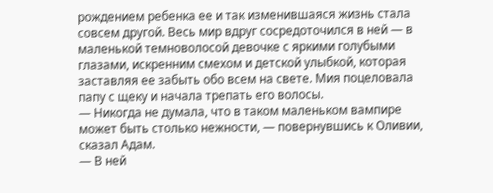рождением ребенка ее и так изменившаяся жизнь стала совсем другой. Весь мир вдруг сосредоточился в ней — в маленькой темноволосой девочке с яркими голубыми глазами, искренним смехом и детской улыбкой, которая заставляя ее забыть обо всем на свете. Мия поцеловала папу с щеку и начала трепать его волосы.
— Никогда не думала, что в таком маленьком вампире может быть столько нежности, — повернувшись к Оливии, сказал Адам.
— В ней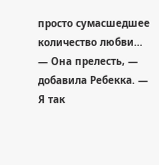просто сумасшедшее количество любви…
— Она прелесть, — добавила Ребекка. — Я так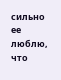сильно ее люблю, что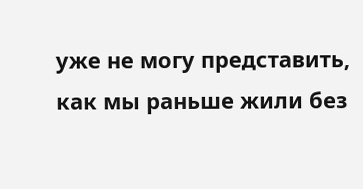уже не могу представить, как мы раньше жили без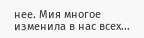нее. Мия многое изменила в нас всех...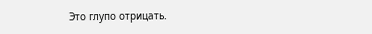Это глупо отрицать.